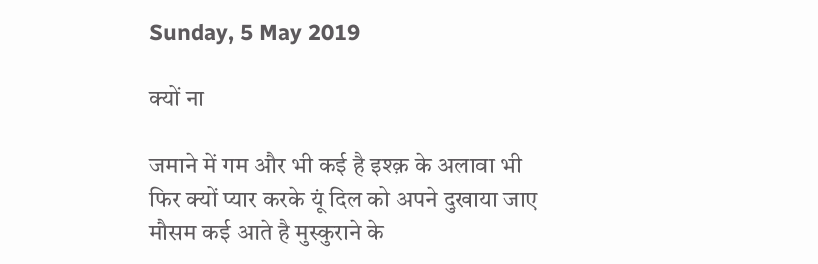Sunday, 5 May 2019

क्यों ना

जमाने में गम और भी कई है इश्क़ के अलावा भी
फिर क्यों प्यार करके यूं दिल को अपने दुखाया जाए
मौसम कई आते है मुस्कुराने के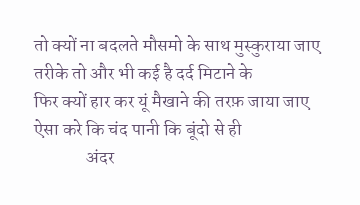तो क्यों ना बदलते मौसमो के साथ मुस्कुराया जाए
तरीके तो और भी कई है दर्द मिटाने के
फिर क्यों हार कर यूं मैखाने की तरफ़ जाया जाए
ऐसा करे कि चंद पानी कि बूंदो से ही
              अंदर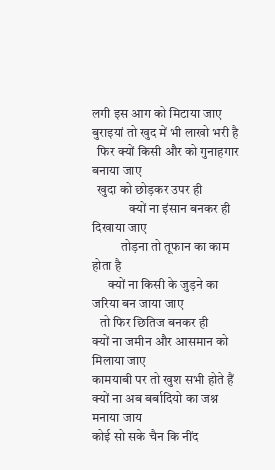लगी इस आग को मिटाया जाए
बुराइयां तो खुद में भी लाखो भरी है
  फिर क्यों किसी और को गुनाहगार बनाया जाए
  खुदा को छोड़कर उपर ही
              क्यों ना इंसान बनकर ही दिखाया जाए
           तोड़ना तो तूफान का काम होता है
      क्यों ना किसी के जुड़ने का जरिया बन जाया जाए
   तो फिर छितिज बनकर ही
क्यों ना जमीन और आसमान को मिलाया जाए
कामयाबी पर तो खुश सभी होते हैं
क्यों ना अब बर्बादियो का जश्न मनाया जाय
कोई सो सके चैन कि नींद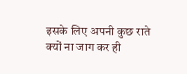इसके लिए अपनी कुछ राते क्यों ना जाग कर ही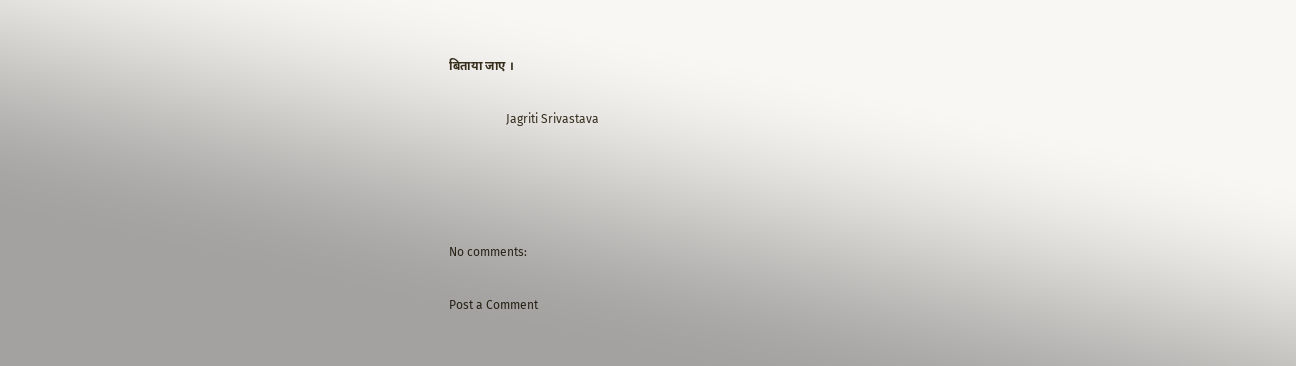बिताया जाए ।

                   Jagriti Srivastava




No comments:

Post a Comment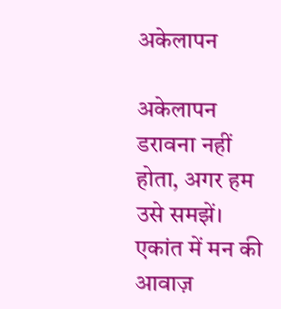अकेलापन

अकेलापन डरावना नहीं होता, अगर हम उसे समझें। एकांत में मन की आवाज़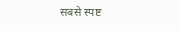सबसे स्पष्ट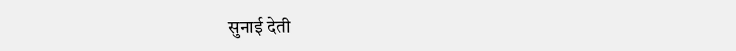सुनाई देती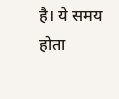है। ये समय होता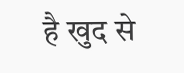है खुद से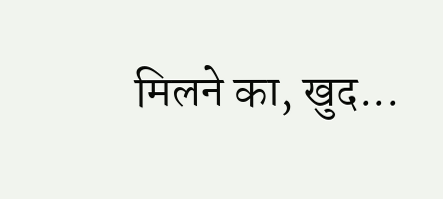मिलने का, खुद...